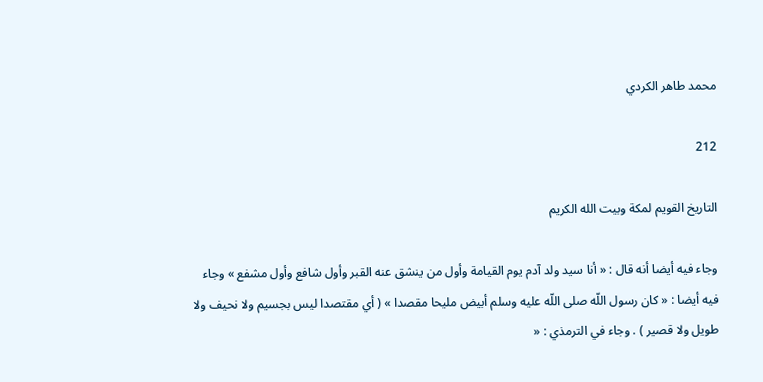محمد طاهر الكردي

212

التاريخ القويم لمكة وبيت الله الكريم

وجاء فيه أيضا أنه قال : « أنا سيد ولد آدم يوم القيامة وأول من ينشق عنه القبر وأول شافع وأول مشفع » وجاء فيه أيضا : « كان رسول اللّه صلى اللّه عليه وسلم أبيض مليحا مقصدا » ( أي مقتصدا ليس بجسيم ولا نحيف ولا طويل ولا قصير ) . وجاء في الترمذي : «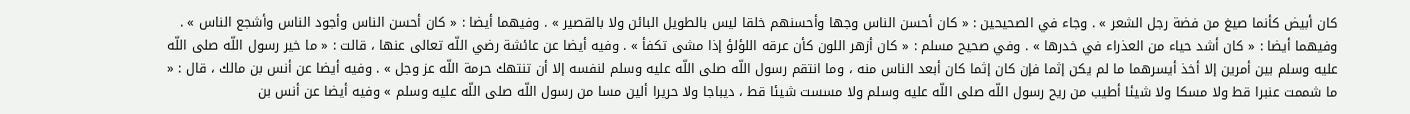كان أبيض كأنما صيغ من فضة رجل الشعر » . وجاء في الصحيحين : « كان أحسن الناس وجها وأحسنهم خلقا ليس بالطويل البائن ولا بالقصير » . وفيهما أيضا : « كان أحسن الناس وأجود الناس وأشجع الناس » . وفيهما أيضا : « كان أشد حياء من العذراء في خدرها » . وفي صحيح مسلم : « كان أزهر اللون كأن عرقه اللؤلؤ إذا مشى تكفأ » . وفيه أيضا عن عائشة رضي اللّه تعالى عنها ، قالت : « ما خير رسول اللّه صلى اللّه عليه وسلم بين أمرين إلا أخذ أيسرهما ما لم يكن إثما فإن كان إثما كان أبعد الناس منه ، وما انتقم رسول اللّه صلى اللّه عليه وسلم لنفسه إلا أن تنتهك حرمة اللّه عز وجل » . وفيه أيضا عن أنس بن مالك ، قال : « ما شممت عنبرا قط ولا مسكا ولا شيئا أطيب من ريح رسول اللّه صلى اللّه عليه وسلم ولا مسست شيئا قط ، ديباجا ولا حريرا ألين مسا من رسول اللّه صلى اللّه عليه وسلم » وفيه أيضا عن أنس بن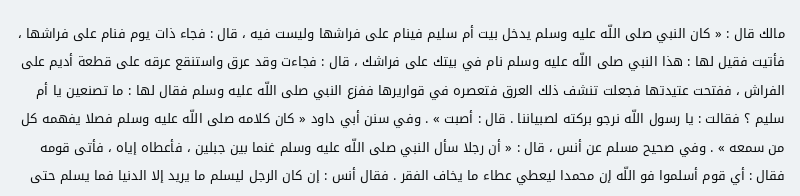مالك قال : « كان النبي صلى اللّه عليه وسلم يدخل بيت أم سليم فينام على فراشها وليست فيه ، قال : فجاء ذات يوم فنام على فراشها ، فأتيت فقيل لها : هذا النبي صلى اللّه عليه وسلم نام في بيتك على فراشك ، قال : فجاءت وقد عرق واستنقع عرقه على قطعة أديم على الفراش ، ففتحت عتيدتها فجعلت تنشف ذلك العرق فتعصره في قواريرها ففزع النبي صلى اللّه عليه وسلم فقال لها : ما تصنعين يا أم سليم ؟ فقالت : يا رسول اللّه نرجو بركته لصبياننا . قال : أصبت » . وفي سنن أبي داود « كان كلامه صلى اللّه عليه وسلم فصلا يفهمه كل من سمعه » . وفي صحيح مسلم عن أنس ، قال : « أن رجلا سأل النبي صلى اللّه عليه وسلم غنما بين جبلين ، فأعطاه إياه ، فأتى قومه فقال : أي قوم أسلموا فو اللّه إن محمدا ليعطي عطاء ما يخاف الفقر . فقال أنس : إن كان الرجل ليسلم ما يريد إلا الدنيا فما يسلم حتى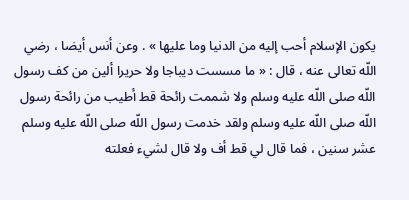يكون الإسلام أحب إليه من الدنيا وما عليها » . وعن أنس أيضا ، رضي اللّه تعالى عنه ، قال : « ما مسست ديباجا ولا حريرا ألين من كف رسول اللّه صلى اللّه عليه وسلم ولا شممت رائحة قط أطيب من رائحة رسول اللّه صلى اللّه عليه وسلم ولقد خدمت رسول اللّه صلى اللّه عليه وسلم عشر سنين ، فما قال لي قط أف ولا قال لشيء فعلته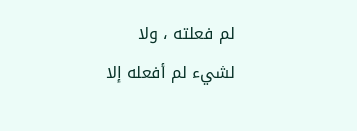لم فعلته ، ولا لشيء لم أفعله إلا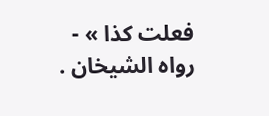فعلت كذا » - رواه الشيخان .